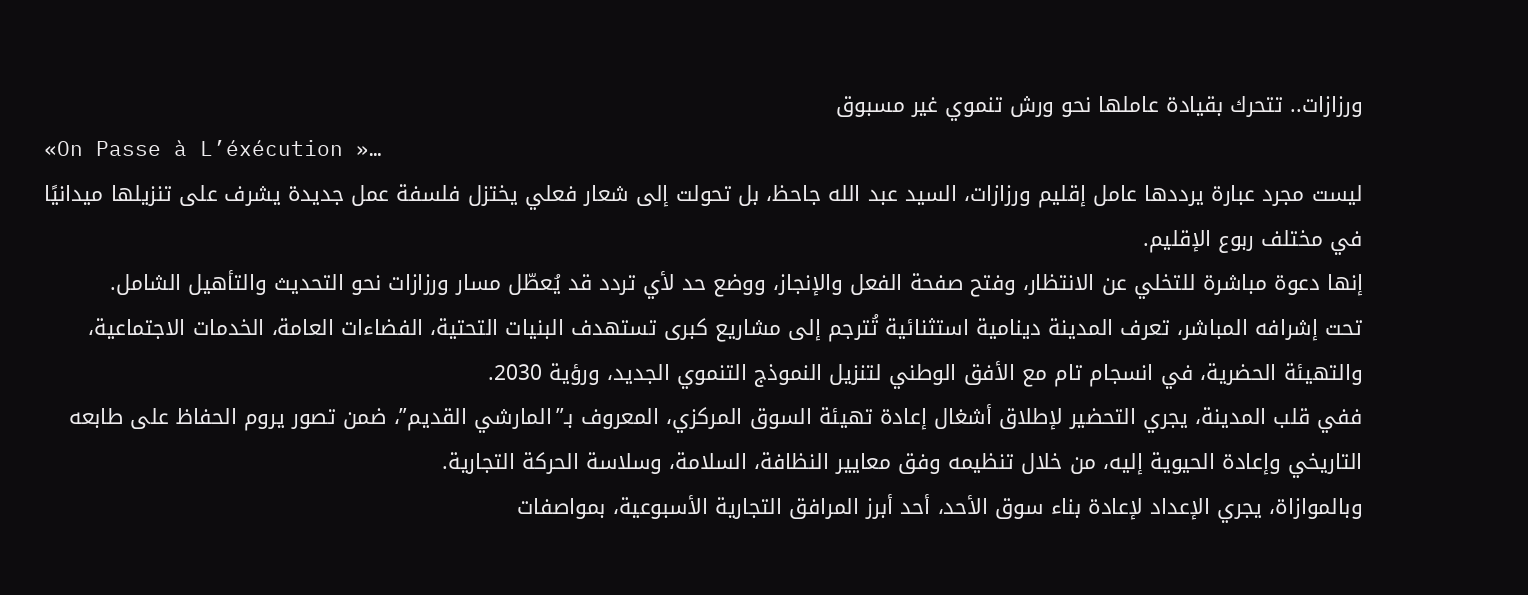ورزازات.. تتحرك بقيادة عاملها نحو ورش تنموي غير مسبوق
«On Passe à L’éxécution »…
ليست مجرد عبارة يرددها عامل إقليم ورزازات، السيد عبد الله جاحظ، بل تحولت إلى شعار فعلي يختزل فلسفة عمل جديدة يشرف على تنزيلها ميدانيًا في مختلف ربوع الإقليم.
إنها دعوة مباشرة للتخلي عن الانتظار، وفتح صفحة الفعل والإنجاز، ووضع حد لأي تردد قد يُعطّل مسار ورزازات نحو التحديث والتأهيل الشامل.
تحت إشرافه المباشر، تعرف المدينة دينامية استثنائية تُترجم إلى مشاريع كبرى تستهدف البنيات التحتية، الفضاءات العامة، الخدمات الاجتماعية، والتهيئة الحضرية، في انسجام تام مع الأفق الوطني لتنزيل النموذج التنموي الجديد، ورؤية 2030.
ففي قلب المدينة، يجري التحضير لإطلاق أشغال إعادة تهيئة السوق المركزي، المعروف بـ”المارشي القديم”، ضمن تصور يروم الحفاظ على طابعه التاريخي وإعادة الحيوية إليه، من خلال تنظيمه وفق معايير النظافة، السلامة، وسلاسة الحركة التجارية.
وبالموازاة، يجري الإعداد لإعادة بناء سوق الأحد، أحد أبرز المرافق التجارية الأسبوعية، بمواصفات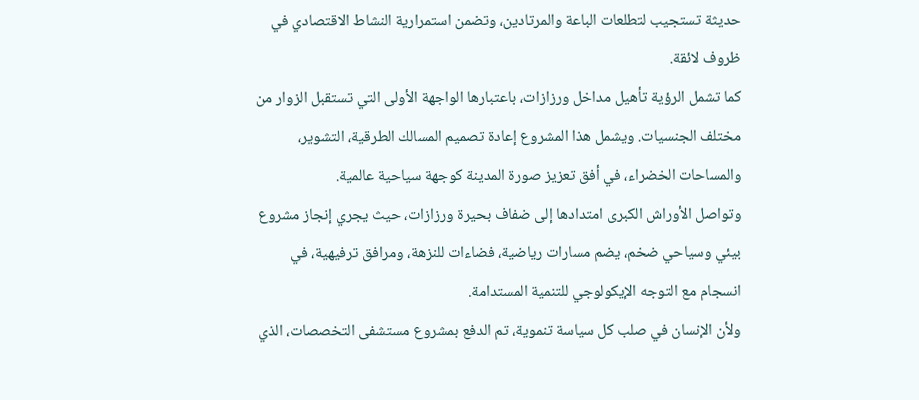حديثة تستجيب لتطلعات الباعة والمرتادين، وتضمن استمرارية النشاط الاقتصادي في ظروف لائقة.
كما تشمل الرؤية تأهيل مداخل ورزازات، باعتبارها الواجهة الأولى التي تستقبل الزوار من مختلف الجنسيات. ويشمل هذا المشروع إعادة تصميم المسالك الطرقية، التشوير، والمساحات الخضراء، في أفق تعزيز صورة المدينة كوجهة سياحية عالمية.
وتواصل الأوراش الكبرى امتدادها إلى ضفاف بحيرة ورزازات، حيث يجري إنجاز مشروع بيئي وسياحي ضخم، يضم مسارات رياضية، فضاءات للنزهة، ومرافق ترفيهية، في انسجام مع التوجه الإيكولوجي للتنمية المستدامة.
ولأن الإنسان في صلب كل سياسة تنموية، تم الدفع بمشروع مستشفى التخصصات، الذي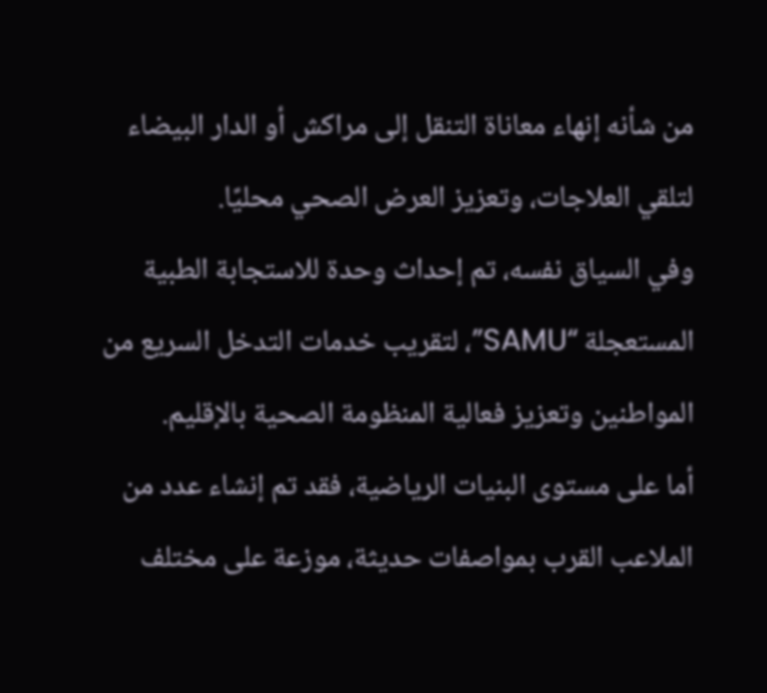من شأنه إنهاء معاناة التنقل إلى مراكش أو الدار البيضاء لتلقي العلاجات، وتعزيز العرض الصحي محليًا.
وفي السياق نفسه، تم إحداث وحدة للاستجابة الطبية المستعجلة “SAMU”، لتقريب خدمات التدخل السريع من المواطنين وتعزيز فعالية المنظومة الصحية بالإقليم.
أما على مستوى البنيات الرياضية، فقد تم إنشاء عدد من الملاعب القرب بمواصفات حديثة، موزعة على مختلف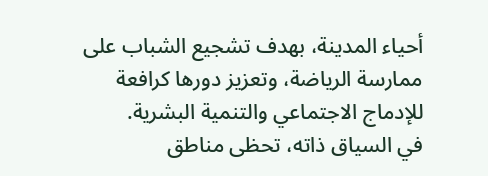أحياء المدينة، بهدف تشجيع الشباب على ممارسة الرياضة، وتعزيز دورها كرافعة للإدماج الاجتماعي والتنمية البشرية.
في السياق ذاته، تحظى مناطق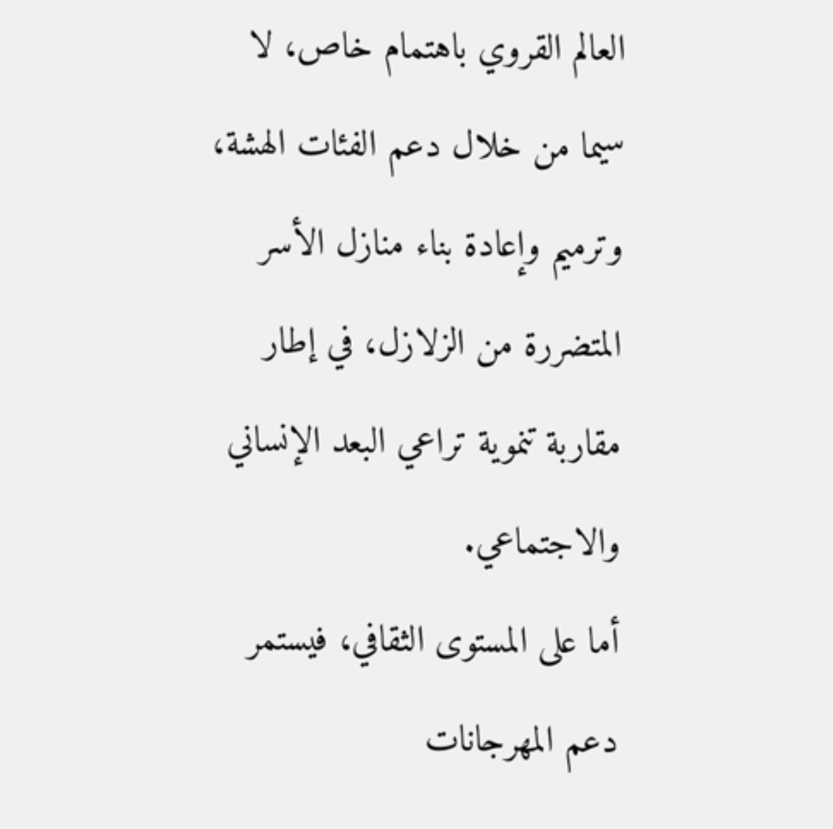العالم القروي باهتمام خاص، لا سيما من خلال دعم الفئات الهشة، وترميم وإعادة بناء منازل الأسر المتضررة من الزلازل، في إطار مقاربة تنموية تراعي البعد الإنساني والاجتماعي.
أما على المستوى الثقافي، فيستمر دعم المهرجانات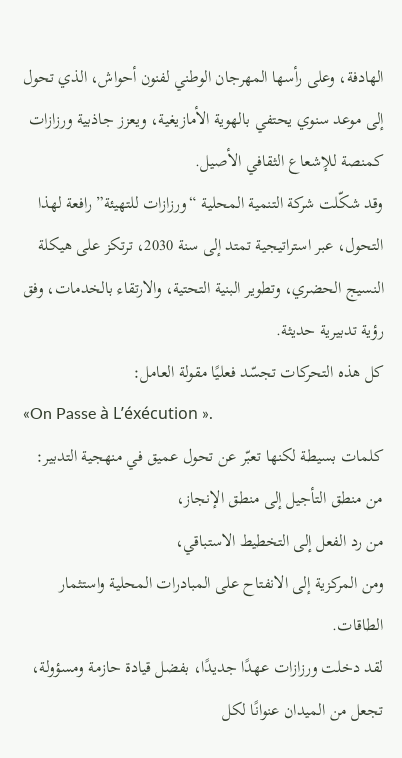الهادفة، وعلى رأسها المهرجان الوطني لفنون أحواش، الذي تحول إلى موعد سنوي يحتفي بالهوية الأمازيغية، ويعزز جاذبية ورزازات كمنصة للإشعاع الثقافي الأصيل.
وقد شكّلت شركة التنمية المحلية “ورزازات للتهيئة” رافعة لهذا التحول، عبر استراتيجية تمتد إلى سنة 2030، ترتكز على هيكلة النسيج الحضري، وتطوير البنية التحتية، والارتقاء بالخدمات، وفق رؤية تدبيرية حديثة.
كل هذه التحركات تجسّد فعليًا مقولة العامل:
«On Passe à L’éxécution ».
كلمات بسيطة لكنها تعبّر عن تحول عميق في منهجية التدبير:
من منطق التأجيل إلى منطق الإنجاز،
من رد الفعل إلى التخطيط الاستباقي،
ومن المركزية إلى الانفتاح على المبادرات المحلية واستثمار الطاقات.
لقد دخلت ورزازات عهدًا جديدًا، بفضل قيادة حازمة ومسؤولة، تجعل من الميدان عنوانًا لكل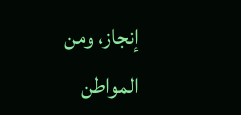إنجاز، ومن المواطن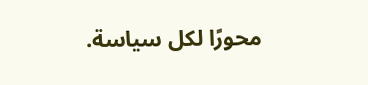محورًا لكل سياسة.